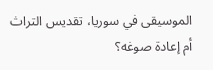الموسيقى في سوريا، تقديس التراث أم إعادة صوغه؟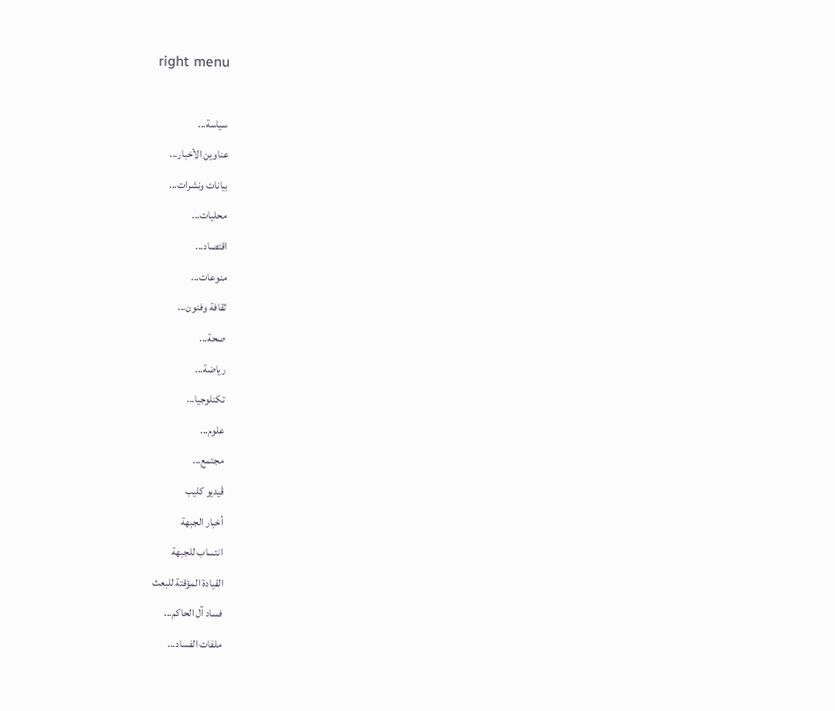right menu

  سياسة...
  عناوين الأخبار...
  بيانات ونشرات...
  محليات...
  اقتصاد...
  منوعات...
  ثقافة وفنون...
  صحة...
  رياضة...
  تكنلوجيا...
  علوم...
  مجتمع...
  ڤيديو كليب
  أخبار الجبهة
  انتساب للجبهة
  القيادة المؤقتة للبعث
  فساد آل الحاكم...
  ملفات الفساد...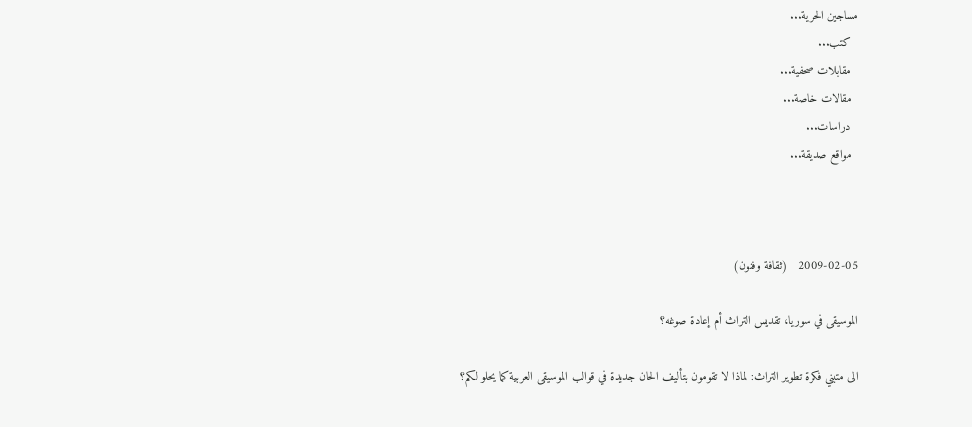مساجين الحرية...
  كتب...
  مقابلات صحفية...
  مقالات خاصة...
  دراسات...
  مواقع صديقة...



2009-02-05   (ثقافة وفنون)

الموسيقى في سوريا، تقديس التراث أم إعادة صوغه؟

الى متبني فكرة تطوير التراث: لماذا لا تقومون بتأليف الحان جديدة في قوالب الموسيقى العربية كما يحلو لكم؟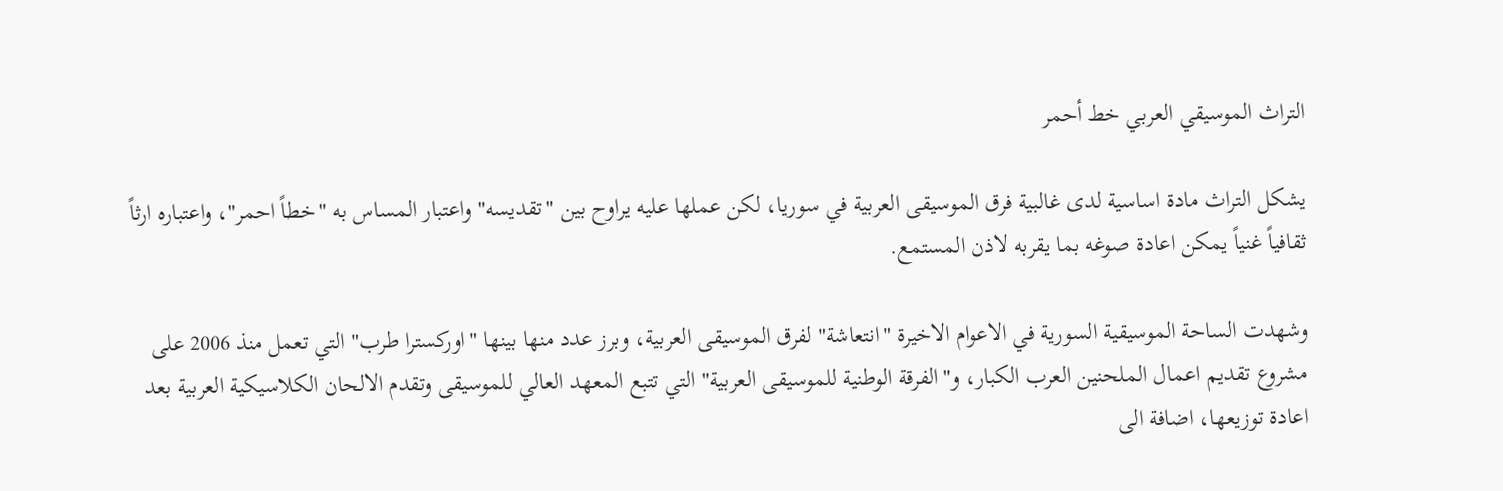التراث الموسيقي العربي خط أحمر

يشكل التراث مادة اساسية لدى غالبية فرق الموسيقى العربية في سوريا، لكن عملها عليه يراوح بين "تقديسه" واعتبار المساس به "خطاً احمر"، واعتباره ارثاً ثقافياً غنياً يمكن اعادة صوغه بما يقربه لاذن المستمع.

وشهدت الساحة الموسيقية السورية في الاعوام الاخيرة "انتعاشة" لفرق الموسيقى العربية، وبرز عدد منها بينها "اوركسترا طرب" التي تعمل منذ 2006 على مشروع تقديم اعمال الملحنين العرب الكبار، و"الفرقة الوطنية للموسيقى العربية" التي تتبع المعهد العالي للموسيقى وتقدم الالحان الكلاسيكية العربية بعد اعادة توزيعها، اضافة الى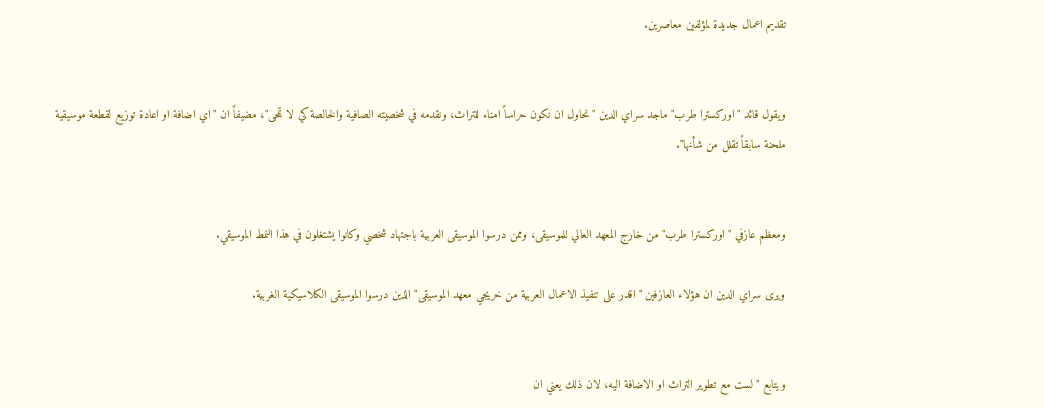تقديم اعمال جديدة لمؤلفين معاصرين.


ويقول قائد "اوركسترا طرب" ماجد سراي الدين "نحاول ان نكون حراساً امناء للتراث، ونقدمه في شخصيته الصافية والخالصة كي لا تمحى"، مضيفاً ان "اي اضافة او اعادة توزيع لقطعة موسيقية ملحنة سابقاً تقلل من شأنها".


ومعظم عازفي "اوركسترا طرب" من خارج المعهد العالي للموسيقى، وممن درسوا الموسيقى العربية باجتهاد شخصي وكانوا يشتغلون في هذا النمط الموسيقي.

ويرى سراي الدين ان هؤلاء العازفين "اقدر على تنفيذ الاعمال العربية من خريجي معهد الموسيقى" الذين درسوا الموسيقى الكلاسيكية الغربية.


ويتابع "لست مع تطوير التراث او الاضافة اليه، لان ذلك يعني ان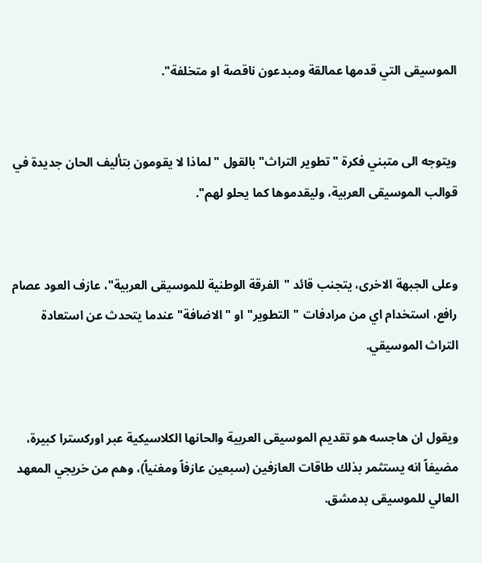الموسيقى التي قدمها عمالقة ومبدعون ناقصة او متخلفة".


ويتوجه الى متبني فكرة "تطوير التراث" بالقول "لماذا لا يقومون بتأليف الحان جديدة في قوالب الموسيقى العربية، وليقدموها كما يحلو لهم".


وعلى الجبهة الاخرى، يتجنب قائد "الفرقة الوطنية للموسيقى العربية"، عازف العود عصام رافع، استخدام اي من مرادفات "التطوير" او "الاضافة" عندما يتحدث عن استعادة التراث الموسيقي.


ويقول ان هاجسه هو تقديم الموسيقى العربية والحانها الكلاسيكية عبر اوركسترا كبيرة، مضيفاً انه يستثمر بذلك طاقات العازفين (سبعين عازفاً ومغنياً)، وهم من خريجي المعهد العالي للموسيقى بدمشق.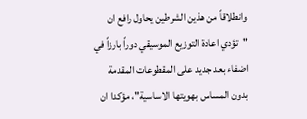وانطلاقاً من هذين الشرطين يحاول رافع ان "تؤدي اعادة التوزيع الموسيقي دوراً بارزاً في اضفاء بعد جديد على المقطوعات المقدمة بدون المساس بهويتها الاساسية"، مؤكدا ان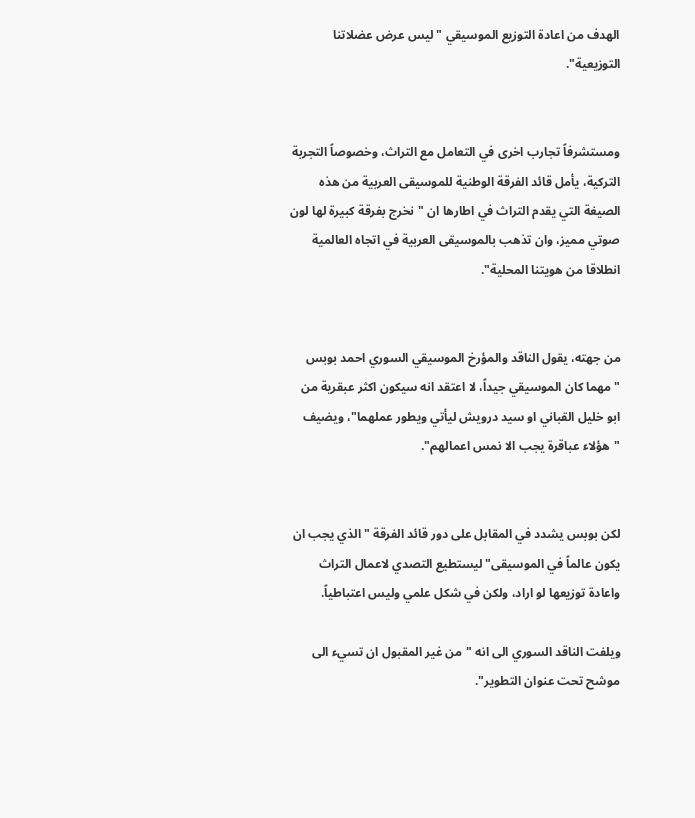الهدف من اعادة التوزيع الموسيقي "ليس عرض عضلاتنا التوزيعية".


ومستشرفاً تجارب اخرى في التعامل مع التراث، وخصوصاً التجربة التركية، يأمل قائد الفرقة الوطنية للموسيقى العربية من هذه الصيغة التي يقدم التراث في اطارها ان "نخرج بفرقة كبيرة لها لون صوتي مميز، وان تذهب بالموسيقى العربية في اتجاه العالمية انطلاقا من هويتنا المحلية".


من جهته، يقول الناقد والمؤرخ الموسيقي السوري احمد بوبس "مهما كان الموسيقي جيداً، لا اعتقد انه سيكون اكثر عبقرية من ابو خليل القباني او سيد درويش ليأتي ويطور عملهما"، ويضيف "هؤلاء عباقرة يجب الا نمس اعمالهم".


لكن بوبس يشدد في المقابل على دور قائد الفرقة "الذي يجب ان يكون عالماً في الموسيقى" ليستطيع التصدي لاعمال التراث واعادة توزيعها لو اراد، ولكن في شكل علمي وليس اعتباطياً.

ويلفت الناقد السوري الى انه "من غير المقبول ان تسيء الى موشح تحت عنوان التطوير".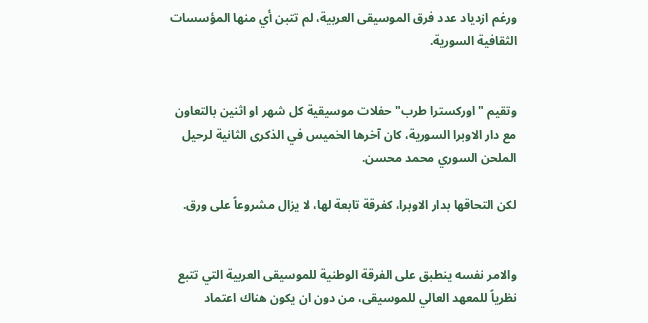ورغم ازدياد عدد فرق الموسيقى العربية، لم تتبن أي منها المؤسسات الثقافية السورية.


وتقيم "اوركسترا طرب" حفلات موسيقية كل شهر او اثنين بالتعاون مع دار الاوبرا السورية، كان آخرها الخميس في الذكرى الثانية لرحيل الملحن السوري محمد محسن.

لكن التحاقها بدار الاوبرا، كفرقة تابعة لها، لا يزال مشروعاً على ورق.


والامر نفسه ينطبق على الفرقة الوطنية للموسيقى العربية التي تتبع نظرياً للمعهد العالي للموسيقى، من دون ان يكون هناك اعتماد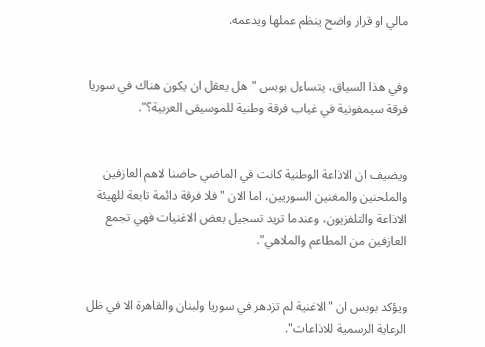مالي او قرار واضح ينظم عملها ويدعمه.


وفي هذا السياق، يتساءل بوبس "هل يعقل ان يكون هناك في سوريا فرقة سيمفونية في غياب فرقة وطنية للموسيقى العربية؟".


ويضيف ان الاذاعة الوطنية كانت في الماضي حاضنا لاهم العازفين والملحنين والمغنين السوريين، اما الان "فلا فرقة دائمة تابعة للهيئة الاذاعة والتلفزيون، وعندما تريد تسجيل بعض الاغنيات فهي تجمع العازفين من المطاعم والملاهي".


ويؤكد بوبس ان "الاغنية لم تزدهر في سوريا ولبنان والقاهرة الا في ظل الرعاية الرسمية للاذاعات".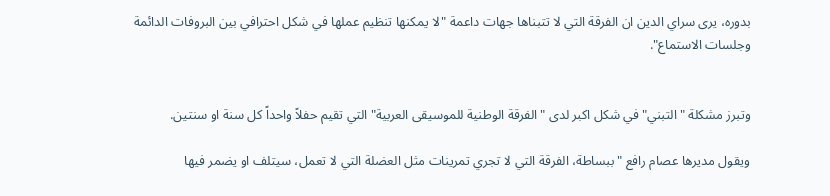بدوره، يرى سراي الدين ان الفرقة التي لا تتبناها جهات داعمة "لا يمكنها تنظيم عملها في شكل احترافي بين البروفات الدائمة وجلسات الاستماع".


وتبرز مشكلة "التبني" في شكل اكبر لدى "الفرقة الوطنية للموسيقى العربية" التي تقيم حفلاً واحداً كل سنة او سنتين.

ويقول مديرها عصام رافع "ببساطة، الفرقة التي لا تجري تمرينات مثل العضلة التي لا تعمل، سيتلف او يضمر فيها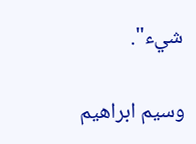شيء".

وسيم ابراهيم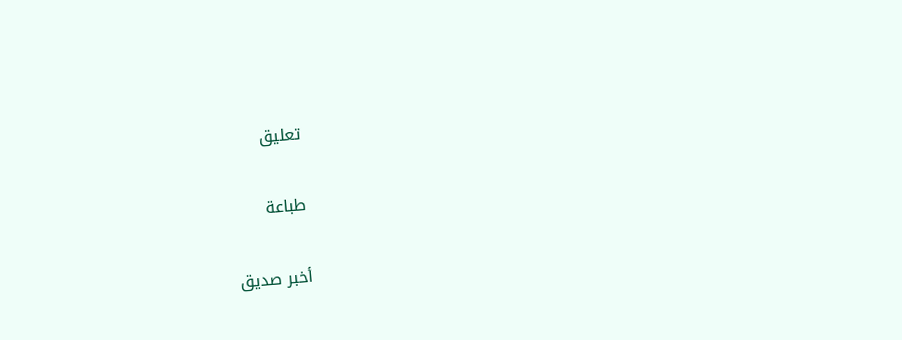تعليق

طباعة

أخبر صديق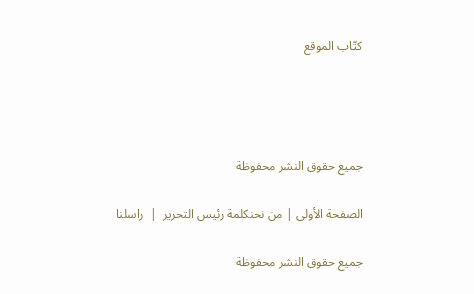كتّاب الموقع




جميع حقوق النشر محفوظة

الصفحة الأولى | من نحنكلمة رئيس التحرير  |  راسلنا

جميع حقوق النشر محفوظة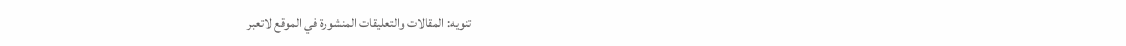تنويه: المقالات والتعليقات المنشورة في الموقع لاتعبر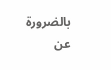بالضرورة عن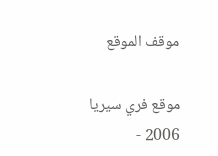موقف الموقع

موقع فري سيريا 2006 -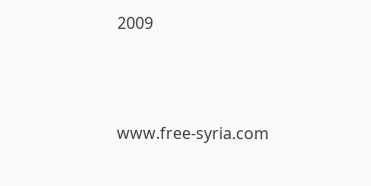2009



www.free-syria.com